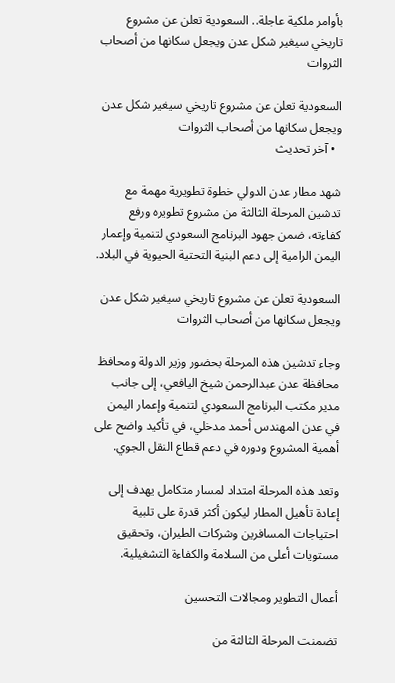بأوامر ملكية عاجلة.. السعودية تعلن عن مشروع تاريخي سيغير شكل عدن ويجعل سكانها من أصحاب الثروات

السعودية تعلن عن مشروع تاريخي سيغير شكل عدن ويجعل سكانها من أصحاب الثروات
  • آخر تحديث

شهد مطار عدن الدولي خطوة تطويرية مهمة مع تدشين المرحلة الثالثة من مشروع تطويره ورفع كفاءته، ضمن جهود البرنامج السعودي لتنمية وإعمار اليمن الرامية إلى دعم البنية التحتية الحيوية في البلاد.

السعودية تعلن عن مشروع تاريخي سيغير شكل عدن ويجعل سكانها من أصحاب الثروات

وجاء تدشين هذه المرحلة بحضور وزير الدولة ومحافظ محافظة عدن عبدالرحمن شيخ اليافعي، إلى جانب مدير مكتب البرنامج السعودي لتنمية وإعمار اليمن في عدن المهندس أحمد مدخلي، في تأكيد واضح على أهمية المشروع ودوره في دعم قطاع النقل الجوي.

وتعد هذه المرحلة امتداد لمسار متكامل يهدف إلى إعادة تأهيل المطار ليكون أكثر قدرة على تلبية احتياجات المسافرين وشركات الطيران، وتحقيق مستويات أعلى من السلامة والكفاءة التشغيلية.

أعمال التطوير ومجالات التحسين

تضمنت المرحلة الثالثة من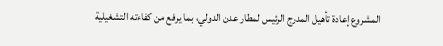المشروع إعادة تأهيل المدرج الرئيس لمطار عدن الدولي، بما يرفع من كفاءته التشغيلية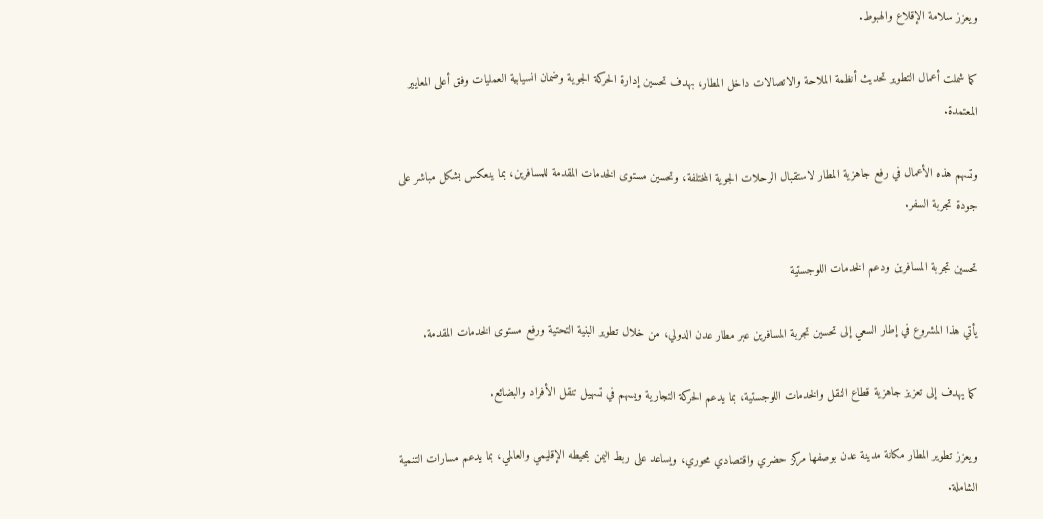ويعزز سلامة الإقلاع والهبوط.

كما شملت أعمال التطوير تحديث أنظمة الملاحة والاتصالات داخل المطار، بهدف تحسين إدارة الحركة الجوية وضمان انسيابية العمليات وفق أعلى المعايير المعتمدة.

وتسهم هذه الأعمال في رفع جاهزية المطار لاستقبال الرحلات الجوية المختلفة، وتحسين مستوى الخدمات المقدمة للمسافرين، بما ينعكس بشكل مباشر على جودة تجربة السفر.

تحسين تجربة المسافرين ودعم الخدمات اللوجستية

يأتي هذا المشروع في إطار السعي إلى تحسين تجربة المسافرين عبر مطار عدن الدولي، من خلال تطوير البنية التحتية ورفع مستوى الخدمات المقدمة.

كما يهدف إلى تعزيز جاهزية قطاع النقل والخدمات اللوجستية، بما يدعم الحركة التجارية ويسهم في تسهيل تنقل الأفراد والبضائع.

ويعزز تطوير المطار مكانة مدينة عدن بوصفها مركز حضري واقتصادي محوري، ويساعد على ربط اليمن بمحيطه الإقليمي والعالمي، بما يدعم مسارات التنمية الشاملة.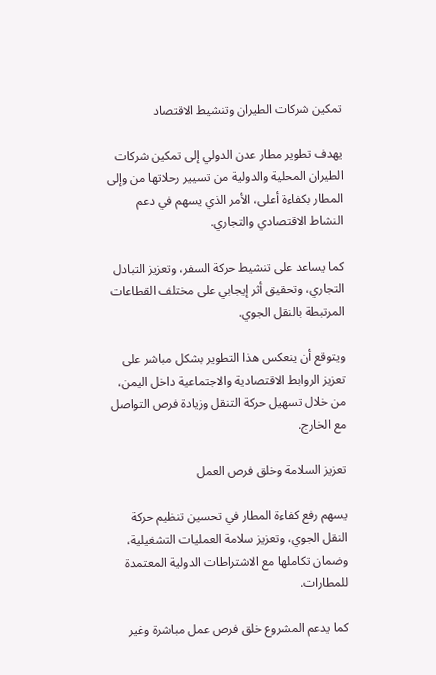تمكين شركات الطيران وتنشيط الاقتصاد

يهدف تطوير مطار عدن الدولي إلى تمكين شركات الطيران المحلية والدولية من تسيير رحلاتها من وإلى المطار بكفاءة أعلى، الأمر الذي يسهم في دعم النشاط الاقتصادي والتجاري.

كما يساعد على تنشيط حركة السفر، وتعزيز التبادل التجاري، وتحقيق أثر إيجابي على مختلف القطاعات المرتبطة بالنقل الجوي.

ويتوقع أن ينعكس هذا التطوير بشكل مباشر على تعزيز الروابط الاقتصادية والاجتماعية داخل اليمن، من خلال تسهيل حركة التنقل وزيادة فرص التواصل مع الخارج.

تعزيز السلامة وخلق فرص العمل

يسهم رفع كفاءة المطار في تحسين تنظيم حركة النقل الجوي، وتعزيز سلامة العمليات التشغيلية، وضمان تكاملها مع الاشتراطات الدولية المعتمدة للمطارات.

كما يدعم المشروع خلق فرص عمل مباشرة وغير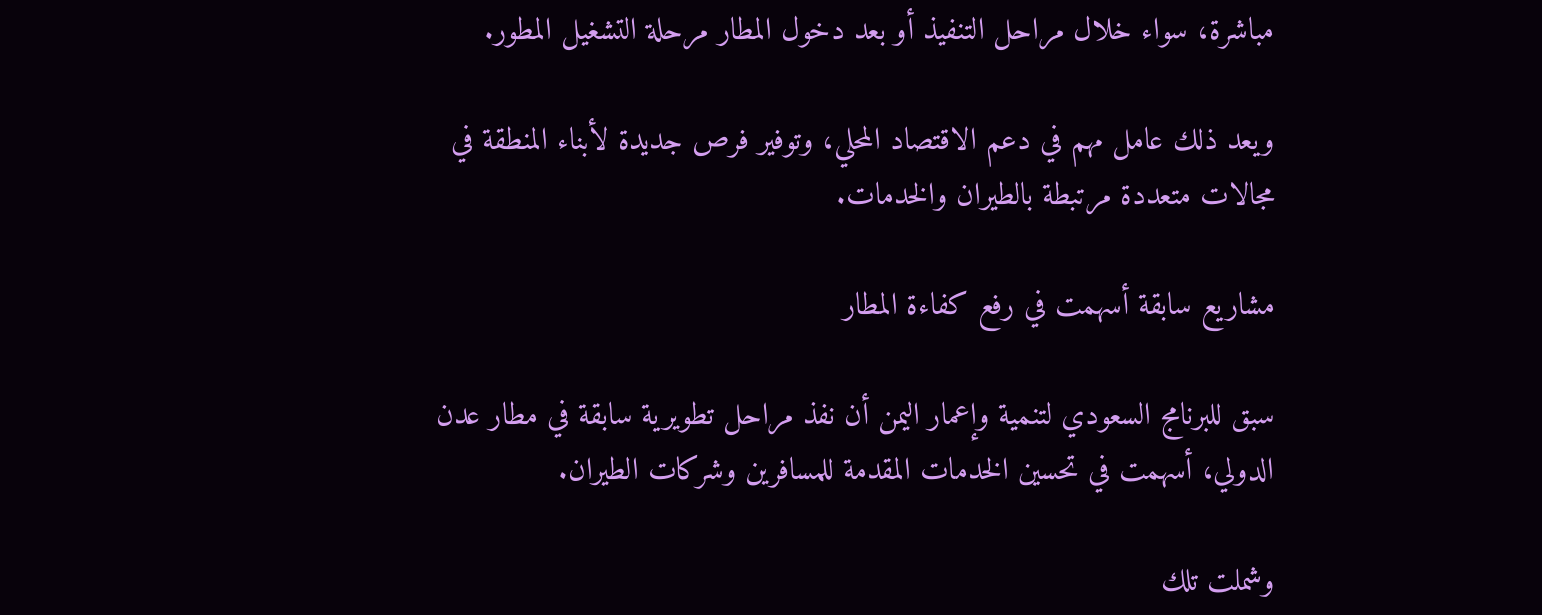مباشرة، سواء خلال مراحل التنفيذ أو بعد دخول المطار مرحلة التشغيل المطور.

ويعد ذلك عامل مهم في دعم الاقتصاد المحلي، وتوفير فرص جديدة لأبناء المنطقة في مجالات متعددة مرتبطة بالطيران والخدمات.

مشاريع سابقة أسهمت في رفع كفاءة المطار

سبق للبرنامج السعودي لتنمية وإعمار اليمن أن نفذ مراحل تطويرية سابقة في مطار عدن الدولي، أسهمت في تحسين الخدمات المقدمة للمسافرين وشركات الطيران.

وشملت تلك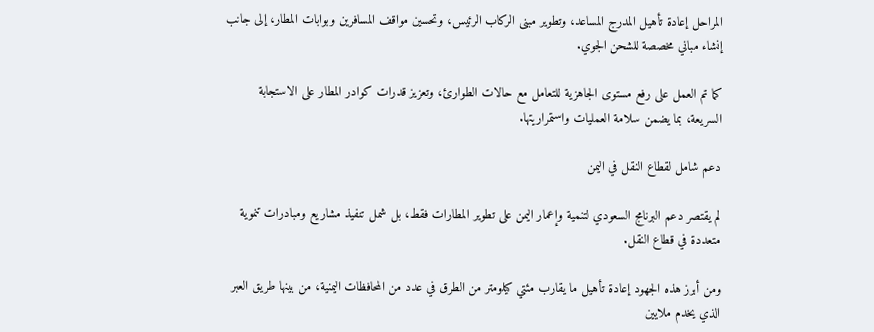المراحل إعادة تأهيل المدرج المساعد، وتطوير مبنى الركاب الرئيس، وتحسين مواقف المسافرين وبوابات المطار، إلى جانب إنشاء مباني مخصصة للشحن الجوي.

كما تم العمل على رفع مستوى الجاهزية للتعامل مع حالات الطوارئ، وتعزيز قدرات كوادر المطار على الاستجابة السريعة، بما يضمن سلامة العمليات واستمراريتها.

دعم شامل لقطاع النقل في اليمن

لم يقتصر دعم البرنامج السعودي لتنمية وإعمار اليمن على تطوير المطارات فقط، بل شمل تنفيذ مشاريع ومبادرات تنموية متعددة في قطاع النقل.

ومن أبرز هذه الجهود إعادة تأهيل ما يقارب مئتي كيلومتر من الطرق في عدد من المحافظات اليمنية، من بينها طريق العبر الذي يخدم ملايين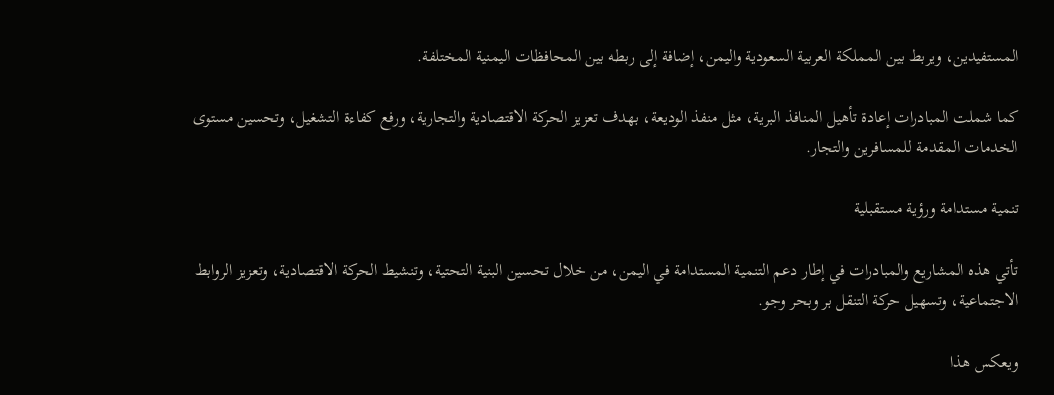المستفيدين، ويربط بين المملكة العربية السعودية واليمن، إضافة إلى ربطه بين المحافظات اليمنية المختلفة.

كما شملت المبادرات إعادة تأهيل المنافذ البرية، مثل منفذ الوديعة، بهدف تعزيز الحركة الاقتصادية والتجارية، ورفع كفاءة التشغيل، وتحسين مستوى الخدمات المقدمة للمسافرين والتجار.

تنمية مستدامة ورؤية مستقبلية

تأتي هذه المشاريع والمبادرات في إطار دعم التنمية المستدامة في اليمن، من خلال تحسين البنية التحتية، وتنشيط الحركة الاقتصادية، وتعزيز الروابط الاجتماعية، وتسهيل حركة التنقل بر وبحر وجو.

ويعكس هذا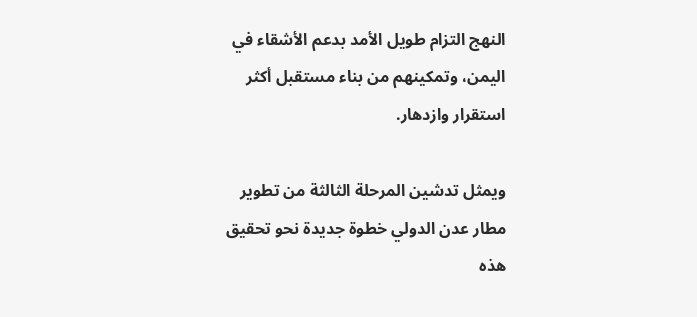النهج التزام طويل الأمد بدعم الأشقاء في اليمن، وتمكينهم من بناء مستقبل أكثر استقرار وازدهار.

ويمثل تدشين المرحلة الثالثة من تطوير مطار عدن الدولي خطوة جديدة نحو تحقيق هذه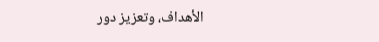الأهداف، وتعزيز دور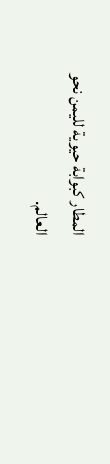المطار كبوابة حيوية لليمن نحو العالم.